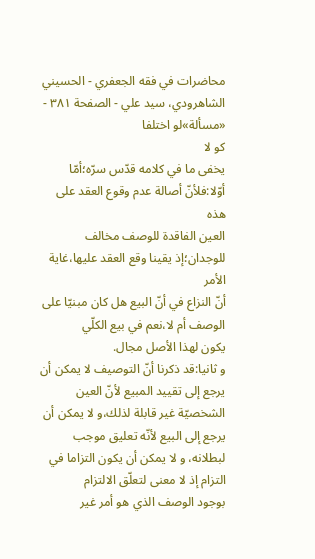محاضرات في فقه الجعفري - الحسيني الشاهرودي، سيد علي - الصفحة ٣٨١ - «مسألة»لو اختلفا
كو لا
يخفى ما في كلامه قدّس سرّه؛أمّا أوّلا:فلأنّ أصالة عدم وقوع العقد على هذه
العين الفاقدة للوصف مخالف للوجدان؛إذ يقينا وقع العقد عليها،غاية الأمر
أنّ النزاع في أنّ البيع هل كان مبنيّا على الوصف أم لا،نعم في بيع الكلّي
يكون لهذا الأصل مجال.
و ثانيا:قد ذكرنا أنّ التوصيف لا يمكن أن يرجع إلى تقييد المبيع لأنّ العين
الشخصيّة غير قابلة لذلك،و لا يمكن أن يرجع إلى البيع لأنّه تعليق موجب
لبطلانه، و لا يمكن أن يكون التزاما في التزام إذ لا معنى لتعلّق الالتزام
بوجود الوصف الذي هو أمر غير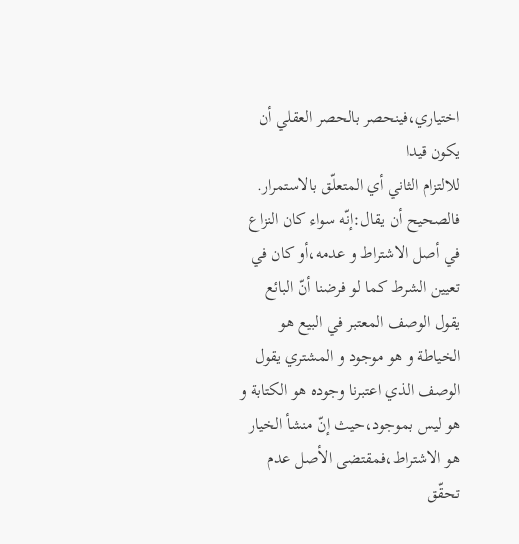اختياري،فينحصر بالحصر العقلي أن يكون قيدا
للالتزام الثاني أي المتعلّق بالاستمرار.
فالصحيح أن يقال:إنّه سواء كان النزاع في أصل الاشتراط و عدمه،أو كان في
تعيين الشرط كما لو فرضنا أنّ البائع يقول الوصف المعتبر في البيع هو
الخياطة و هو موجود و المشتري يقول الوصف الذي اعتبرنا وجوده هو الكتابة و
هو ليس بموجود،حيث إنّ منشأ الخيار هو الاشتراط،فمقتضى الأصل عدم تحقّق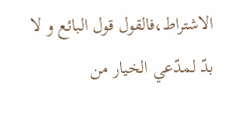الاشتراط،فالقول قول البائع و لا بدّ لمدّعي الخيار من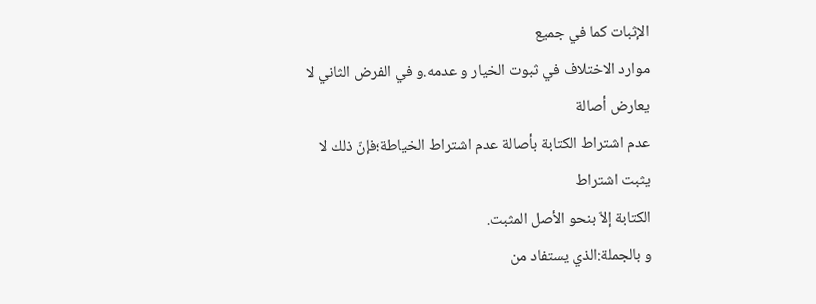الإثبات كما في جميع
موارد الاختلاف في ثبوت الخيار و عدمه.و في الفرض الثاني لا يعارض أصالة
عدم اشتراط الكتابة بأصالة عدم اشتراط الخياطة؛فإنّ ذلك لا يثبت اشتراط
الكتابة إلاّ بنحو الأصل المثبت.
و بالجملة:الذي يستفاد من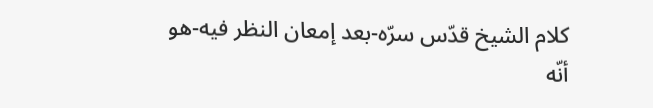كلام الشيخ قدّس سرّه-بعد إمعان النظر فيه-هو
أنّه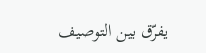يفرّق بين التوصيف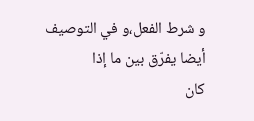و شرط الفعل،و في التوصيف أيضا يفرّق بين ما إذا
كان